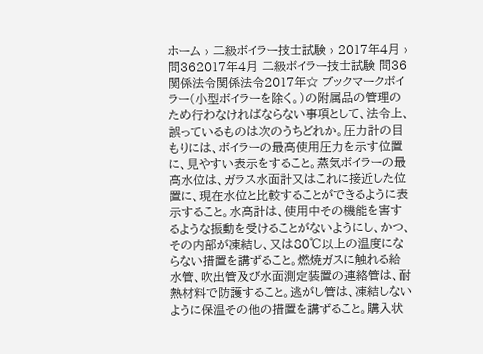ホーム › 二級ボイラー技士試験 › 2017年4月 › 問362017年4月 二級ボイラー技士試験 問36関係法令関係法令2017年☆ ブックマークボイラー(小型ボイラーを除く。)の附属品の管理のため行わなければならない事項として、法令上、誤っているものは次のうちどれか。圧力計の目もりには、ボイラーの最高使用圧力を示す位置に、見やすい表示をすること。蒸気ボイラーの最高水位は、ガラス水面計又はこれに接近した位置に、現在水位と比較することができるように表示すること。水高計は、使用中その機能を害するような振動を受けることがないようにし、かつ、その内部が凍結し、又は80℃以上の温度にならない措置を講ずること。燃焼ガスに触れる給水管、吹出管及び水面測定装置の連絡管は、耐熱材料で防護すること。逃がし管は、凍結しないように保温その他の措置を講ずること。購入状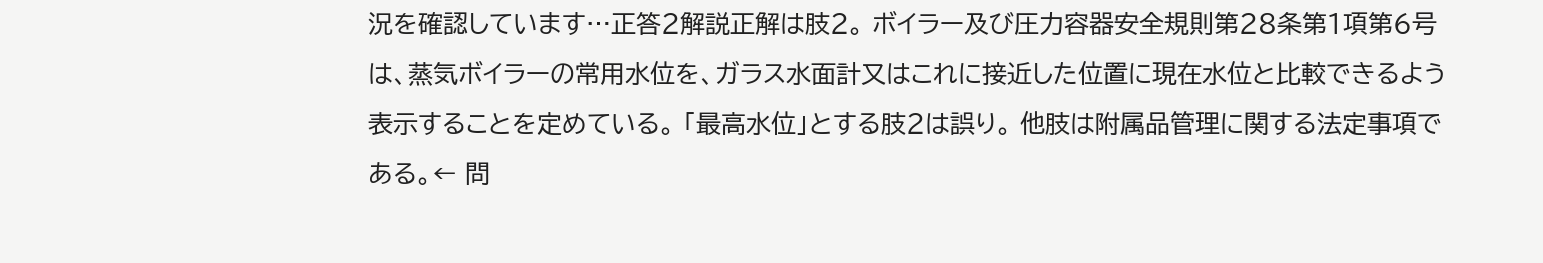況を確認しています…正答2解説正解は肢2。 ボイラー及び圧力容器安全規則第28条第1項第6号は、蒸気ボイラーの常用水位を、ガラス水面計又はこれに接近した位置に現在水位と比較できるよう表示することを定めている。 「最高水位」とする肢2は誤り。 他肢は附属品管理に関する法定事項である。← 問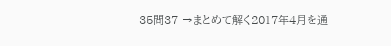35問37 →まとめて解く2017年4月を通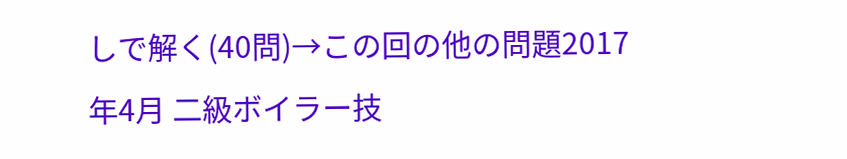しで解く(40問)→この回の他の問題2017年4月 二級ボイラー技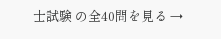士試験 の全40問を見る →